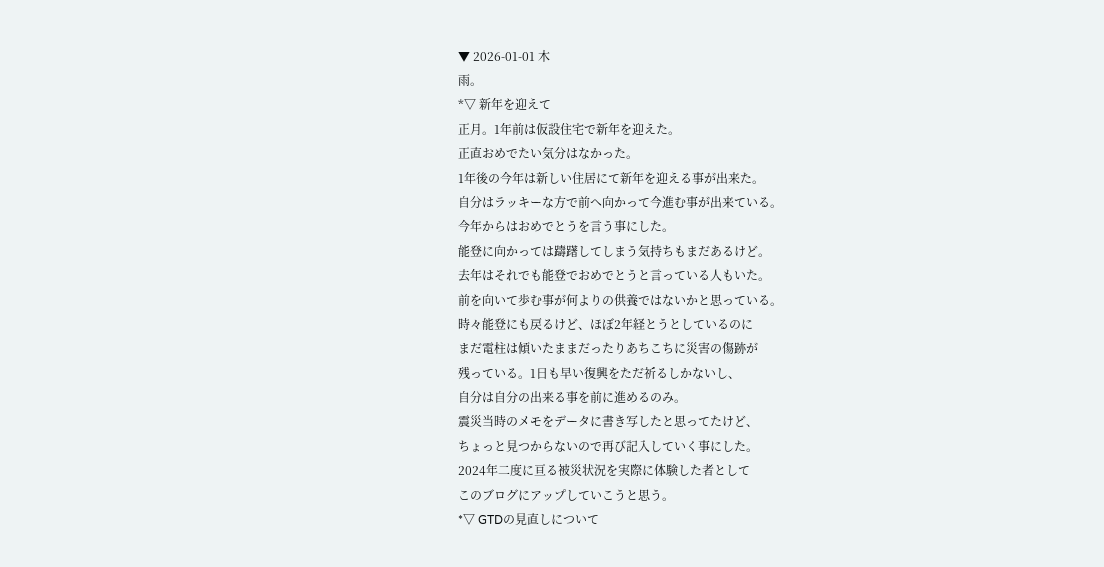▼ 2026-01-01 木
雨。
*▽ 新年を迎えて
正月。1年前は仮設住宅で新年を迎えた。
正直おめでたい気分はなかった。
1年後の今年は新しい住居にて新年を迎える事が出来た。
自分はラッキーな方で前へ向かって今進む事が出来ている。
今年からはおめでとうを言う事にした。
能登に向かっては躊躇してしまう気持ちもまだあるけど。
去年はそれでも能登でおめでとうと言っている人もいた。
前を向いて歩む事が何よりの供養ではないかと思っている。
時々能登にも戻るけど、ほぼ2年経とうとしているのに
まだ電柱は傾いたままだったりあちこちに災害の傷跡が
残っている。1日も早い復興をただ祈るしかないし、
自分は自分の出来る事を前に進めるのみ。
震災当時のメモをデータに書き写したと思ってたけど、
ちょっと見つからないので再び記入していく事にした。
2024年二度に亘る被災状況を実際に体験した者として
このブログにアップしていこうと思う。
*▽ GTDの見直しについて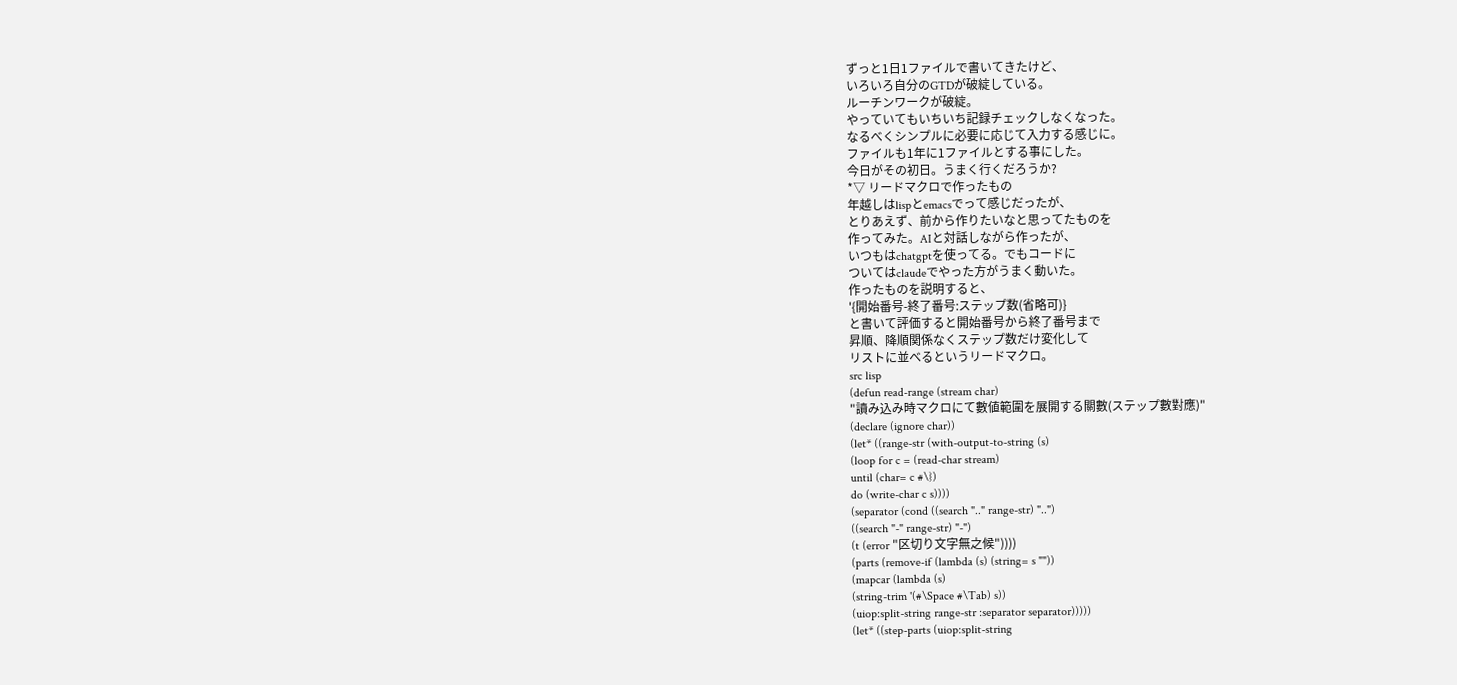ずっと1日1ファイルで書いてきたけど、
いろいろ自分のGTDが破綻している。
ルーチンワークが破綻。
やっていてもいちいち記録チェックしなくなった。
なるべくシンプルに必要に応じて入力する感じに。
ファイルも1年に1ファイルとする事にした。
今日がその初日。うまく行くだろうか?
*▽ リードマクロで作ったもの
年越しはlispとemacsでって感じだったが、
とりあえず、前から作りたいなと思ってたものを
作ってみた。AIと対話しながら作ったが、
いつもはchatgptを使ってる。でもコードに
ついてはclaudeでやった方がうまく動いた。
作ったものを説明すると、
'{開始番号-終了番号:ステップ数(省略可)}
と書いて評価すると開始番号から終了番号まで
昇順、降順関係なくステップ数だけ変化して
リストに並べるというリードマクロ。
src lisp
(defun read-range (stream char)
"讀み込み時マクロにて數値範圍を展開する關數(ステップ數對應)"
(declare (ignore char))
(let* ((range-str (with-output-to-string (s)
(loop for c = (read-char stream)
until (char= c #\})
do (write-char c s))))
(separator (cond ((search ".." range-str) "..")
((search "-" range-str) "-")
(t (error "区切り文字無之候"))))
(parts (remove-if (lambda (s) (string= s ""))
(mapcar (lambda (s)
(string-trim '(#\Space #\Tab) s))
(uiop:split-string range-str :separator separator)))))
(let* ((step-parts (uiop:split-string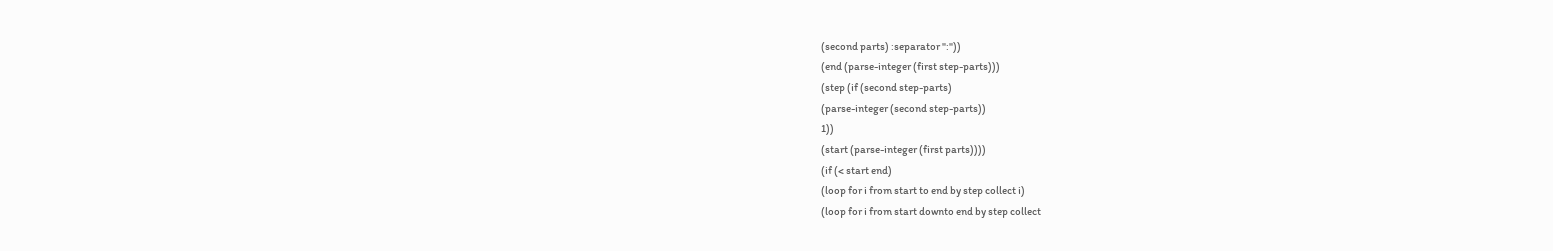(second parts) :separator ":"))
(end (parse-integer (first step-parts)))
(step (if (second step-parts)
(parse-integer (second step-parts))
1))
(start (parse-integer (first parts))))
(if (< start end)
(loop for i from start to end by step collect i)
(loop for i from start downto end by step collect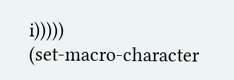i)))))
(set-macro-character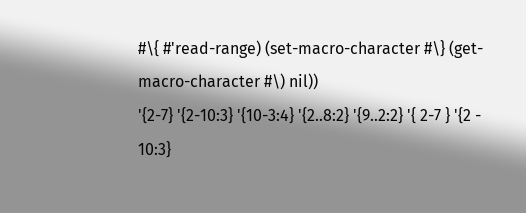#\{ #'read-range) (set-macro-character #\} (get-macro-character #\) nil))
'{2-7} '{2-10:3} '{10-3:4} '{2..8:2} '{9..2:2} '{ 2-7 } '{2 - 10:3}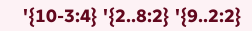'{10-3:4} '{2..8:2} '{9..2:2}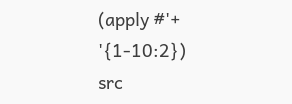(apply #'+ '{1-10:2})
src